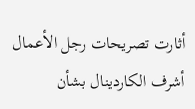أثارت تصريحات رجل الأعمال أشرف الكاردينال بشأن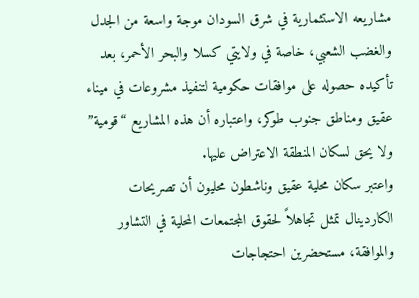مشاريعه الاستثمارية في شرق السودان موجة واسعة من الجدل والغضب الشعبي، خاصة في ولايتي كسلا والبحر الأحمر، بعد تأكيده حصوله على موافقات حكومية لتنفيذ مشروعات في ميناء عقيق ومناطق جنوب طوكر، واعتباره أن هذه المشاريع “قومية” ولا يحق لسكان المنطقة الاعتراض عليها.
واعتبر سكان محلية عقيق وناشطون محليون أن تصريحات الكاردينال تمثل تجاهلاً لحقوق المجتمعات المحلية في التشاور والموافقة، مستحضرين احتجاجات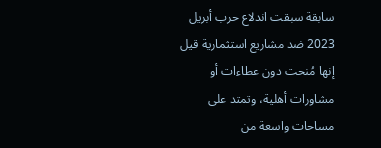سابقة سبقت اندلاع حرب أبريل 2023 ضد مشاريع استثمارية قيل إنها مُنحت دون عطاءات أو مشاورات أهلية، وتمتد على مساحات واسعة من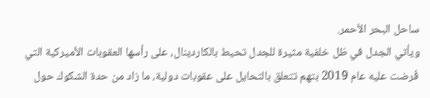ساحل البحر الأحمر.
ويأتي الجدل في ظل خلفية مثيرة للجدل تحيط بالكاردينال، على رأسها العقوبات الأميركية التي فُرضت عليه عام 2019 بتهم تتعلق بالتحايل على عقوبات دولية، ما زاد من حدة الشكوك حول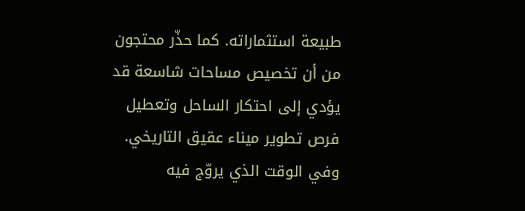طبيعة استثماراته. كما حذّر محتجون من أن تخصيص مساحات شاسعة قد يؤدي إلى احتكار الساحل وتعطيل فرص تطوير ميناء عقيق التاريخي.
وفي الوقت الذي يروّج فيه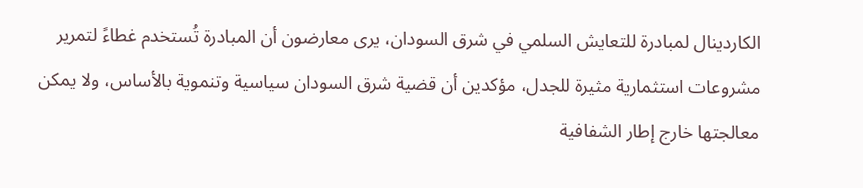الكاردينال لمبادرة للتعايش السلمي في شرق السودان، يرى معارضون أن المبادرة تُستخدم غطاءً لتمرير مشروعات استثمارية مثيرة للجدل، مؤكدين أن قضية شرق السودان سياسية وتنموية بالأساس، ولا يمكن معالجتها خارج إطار الشفافية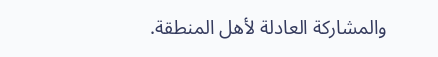والمشاركة العادلة لأهل المنطقة.